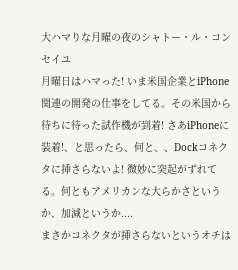大ハマりな月曜の夜のシャトー・ル・コンセイユ
月曜日はハマった! いま米国企業とiPhone関連の開発の仕事をしてる。その米国から待ちに待った試作機が到着! さあiPhoneに装着!、と思ったら、何と、、Dockコネクタに挿さらないよ! 微妙に突起がずれてる。何ともアメリカンな大らかさというか、加減というか....
まさかコネクタが挿さらないというオチは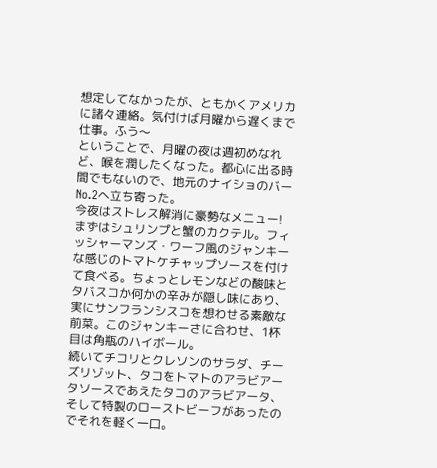想定してなかったが、ともかくアメリカに諸々連絡。気付けば月曜から遅くまで仕事。ふう〜
ということで、月曜の夜は週初めなれど、喉を潤したくなった。都心に出る時間でもないので、地元のナイショのバー No.2へ立ち寄った。
今夜はストレス解消に豪勢なメニュー! まずはシュリンプと蟹のカクテル。フィッシャーマンズ・ワーフ風のジャンキーな感じのトマトケチャップソースを付けて食べる。ちょっとレモンなどの酸味とタバスコか何かの辛みが隠し味にあり、実にサンフランシスコを想わせる素敵な前菜。このジャンキーさに合わせ、1杯目は角瓶のハイボール。
続いてチコリとクレソンのサラダ、チーズリゾット、タコをトマトのアラビアータソースであえたタコのアラビアータ、そして特製のローストビーフがあったのでそれを軽く一口。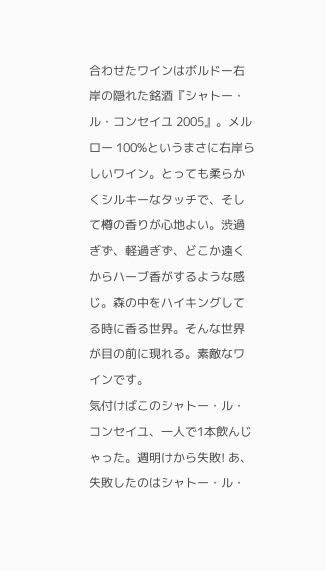合わせたワインはボルドー右岸の隠れた銘酒『シャトー・ル・コンセイユ 2005』。メルロー 100%というまさに右岸らしいワイン。とっても柔らかくシルキーなタッチで、そして樽の香りが心地よい。渋過ぎず、軽過ぎず、どこか遠くからハーブ香がするような感じ。森の中をハイキングしてる時に香る世界。そんな世界が目の前に現れる。素敵なワインです。
気付けばこのシャトー・ル・コンセイユ、一人で1本飲んじゃった。週明けから失敗! あ、失敗したのはシャトー・ル・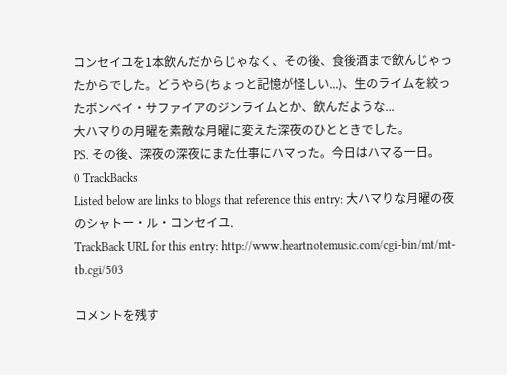コンセイユを1本飲んだからじゃなく、その後、食後酒まで飲んじゃったからでした。どうやら(ちょっと記憶が怪しい...)、生のライムを絞ったボンベイ・サファイアのジンライムとか、飲んだような...
大ハマりの月曜を素敵な月曜に変えた深夜のひとときでした。
PS. その後、深夜の深夜にまた仕事にハマった。今日はハマる一日。
0 TrackBacks
Listed below are links to blogs that reference this entry: 大ハマりな月曜の夜のシャトー・ル・コンセイユ.
TrackBack URL for this entry: http://www.heartnotemusic.com/cgi-bin/mt/mt-tb.cgi/503

コメントを残す